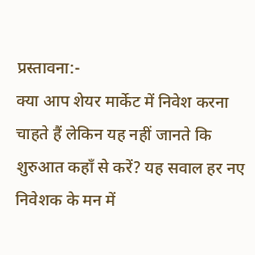प्रस्तावना:-
क्या आप शेयर मार्केट में निवेश करना चाहते हैं लेकिन यह नहीं जानते कि शुरुआत कहाँ से करें? यह सवाल हर नए निवेशक के मन में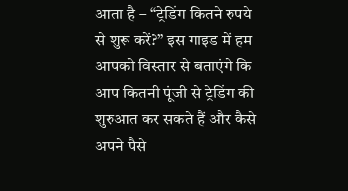आता है – “ट्रेडिंग कितने रुपये से शुरू करें?” इस गाइड में हम आपको विस्तार से बताएंगे कि आप कितनी पूंजी से ट्रेडिंग की शुरुआत कर सकते हैं और कैसे अपने पैसे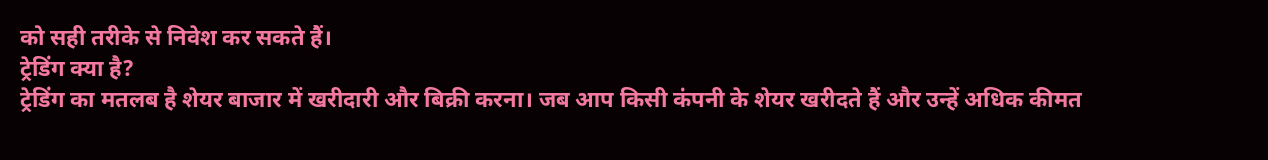को सही तरीके से निवेश कर सकते हैं।
ट्रेडिंग क्या है?
ट्रेडिंग का मतलब है शेयर बाजार में खरीदारी और बिक्री करना। जब आप किसी कंपनी के शेयर खरीदते हैं और उन्हें अधिक कीमत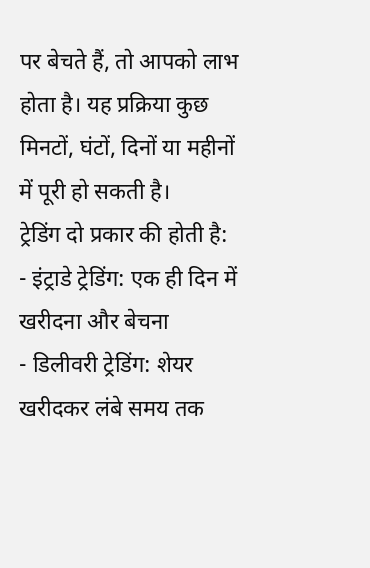पर बेचते हैं, तो आपको लाभ होता है। यह प्रक्रिया कुछ मिनटों, घंटों, दिनों या महीनों में पूरी हो सकती है।
ट्रेडिंग दो प्रकार की होती है:
- इंट्राडे ट्रेडिंग: एक ही दिन में खरीदना और बेचना
- डिलीवरी ट्रेडिंग: शेयर खरीदकर लंबे समय तक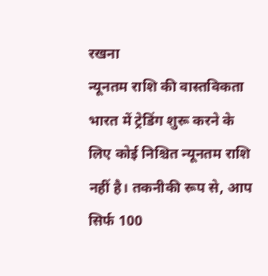रखना
न्यूनतम राशि की वास्तविकता
भारत में ट्रेडिंग शुरू करने के लिए कोई निश्चित न्यूनतम राशि नहीं है। तकनीकी रूप से, आप सिर्फ 100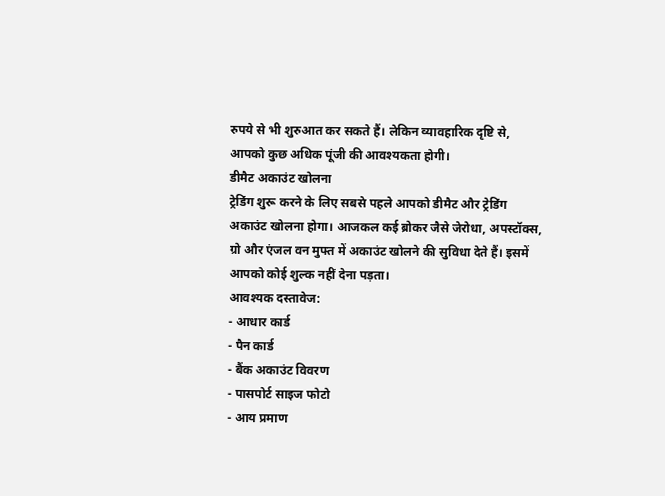रुपये से भी शुरुआत कर सकते हैं। लेकिन व्यावहारिक दृष्टि से, आपको कुछ अधिक पूंजी की आवश्यकता होगी।
डीमैट अकाउंट खोलना
ट्रेडिंग शुरू करने के लिए सबसे पहले आपको डीमैट और ट्रेडिंग अकाउंट खोलना होगा। आजकल कई ब्रोकर जैसे जेरोधा, अपस्टॉक्स, ग्रो और एंजल वन मुफ्त में अकाउंट खोलने की सुविधा देते हैं। इसमें आपको कोई शुल्क नहीं देना पड़ता।
आवश्यक दस्तावेज:
- आधार कार्ड
- पैन कार्ड
- बैंक अकाउंट विवरण
- पासपोर्ट साइज फोटो
- आय प्रमाण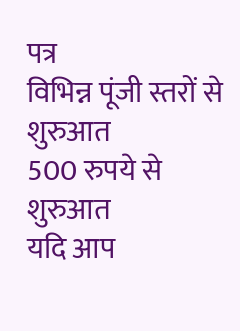पत्र
विभिन्न पूंजी स्तरों से शुरुआत
500 रुपये से शुरुआत
यदि आप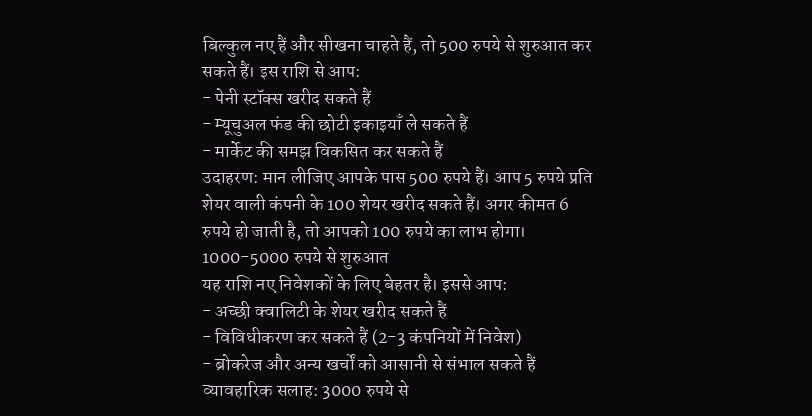बिल्कुल नए हैं और सीखना चाहते हैं, तो 500 रुपये से शुरुआत कर सकते हैं। इस राशि से आप:
- पेनी स्टॉक्स खरीद सकते हैं
- म्यूचुअल फंड की छोटी इकाइयाँ ले सकते हैं
- मार्केट की समझ विकसित कर सकते हैं
उदाहरण: मान लीजिए आपके पास 500 रुपये हैं। आप 5 रुपये प्रति शेयर वाली कंपनी के 100 शेयर खरीद सकते हैं। अगर कीमत 6 रुपये हो जाती है, तो आपको 100 रुपये का लाभ होगा।
1000-5000 रुपये से शुरुआत
यह राशि नए निवेशकों के लिए बेहतर है। इससे आप:
- अच्छी क्वालिटी के शेयर खरीद सकते हैं
- विविधीकरण कर सकते हैं (2-3 कंपनियों में निवेश)
- ब्रोकरेज और अन्य खर्चों को आसानी से संभाल सकते हैं
व्यावहारिक सलाह: 3000 रुपये से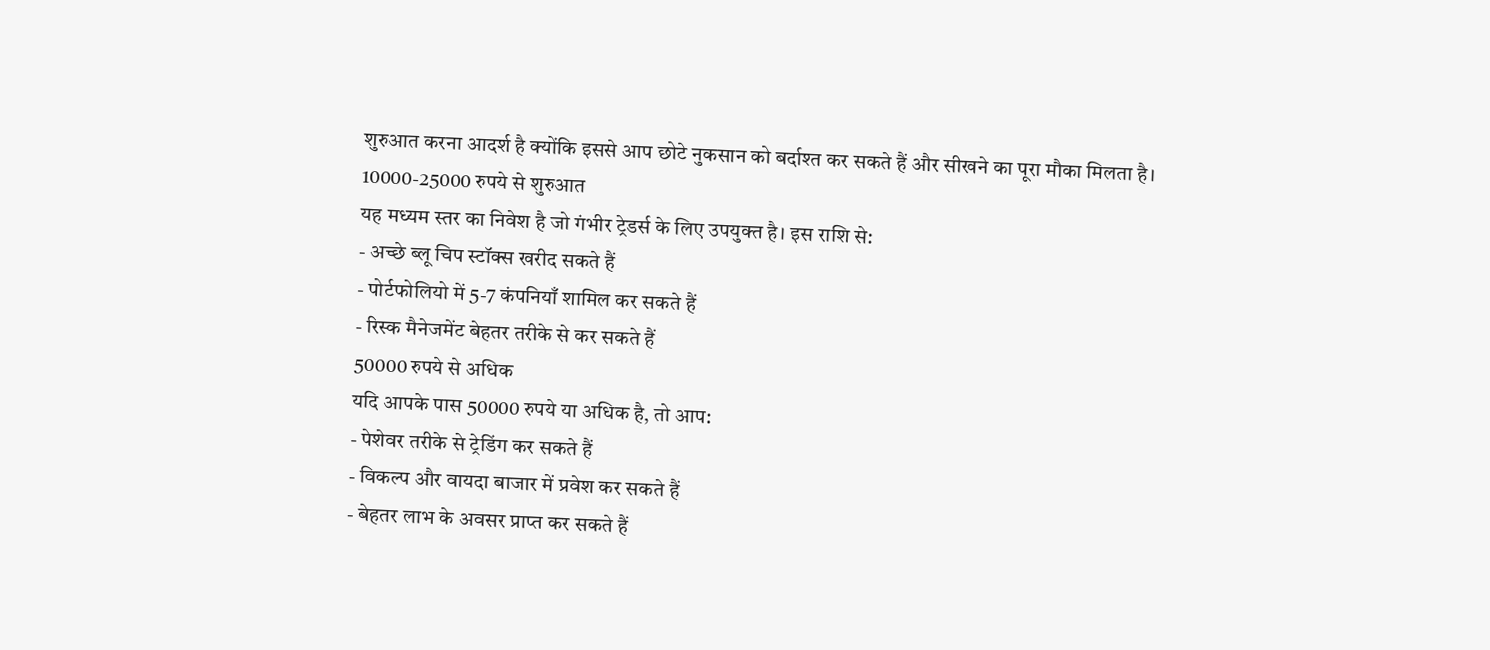शुरुआत करना आदर्श है क्योंकि इससे आप छोटे नुकसान को बर्दाश्त कर सकते हैं और सीखने का पूरा मौका मिलता है।
10000-25000 रुपये से शुरुआत
यह मध्यम स्तर का निवेश है जो गंभीर ट्रेडर्स के लिए उपयुक्त है। इस राशि से:
- अच्छे ब्लू चिप स्टॉक्स खरीद सकते हैं
- पोर्टफोलियो में 5-7 कंपनियाँ शामिल कर सकते हैं
- रिस्क मैनेजमेंट बेहतर तरीके से कर सकते हैं
50000 रुपये से अधिक
यदि आपके पास 50000 रुपये या अधिक है, तो आप:
- पेशेवर तरीके से ट्रेडिंग कर सकते हैं
- विकल्प और वायदा बाजार में प्रवेश कर सकते हैं
- बेहतर लाभ के अवसर प्राप्त कर सकते हैं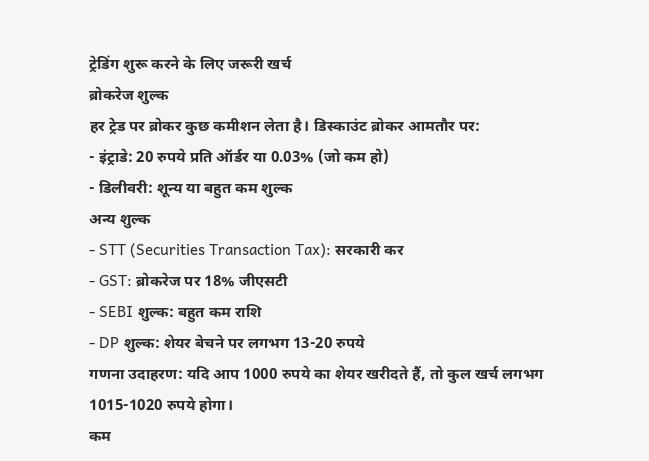ट्रेडिंग शुरू करने के लिए जरूरी खर्च
ब्रोकरेज शुल्क
हर ट्रेड पर ब्रोकर कुछ कमीशन लेता है। डिस्काउंट ब्रोकर आमतौर पर:
- इंट्राडे: 20 रुपये प्रति ऑर्डर या 0.03% (जो कम हो)
- डिलीवरी: शून्य या बहुत कम शुल्क
अन्य शुल्क
- STT (Securities Transaction Tax): सरकारी कर
- GST: ब्रोकरेज पर 18% जीएसटी
- SEBI शुल्क: बहुत कम राशि
- DP शुल्क: शेयर बेचने पर लगभग 13-20 रुपये
गणना उदाहरण: यदि आप 1000 रुपये का शेयर खरीदते हैं, तो कुल खर्च लगभग 1015-1020 रुपये होगा।
कम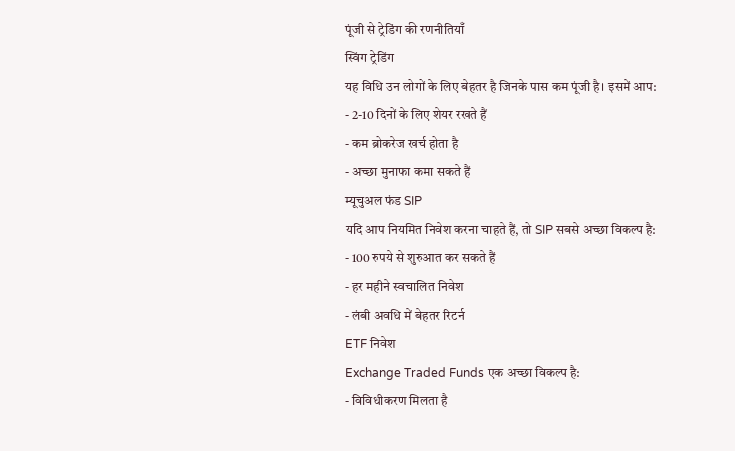पूंजी से ट्रेडिंग की रणनीतियाँ
स्विंग ट्रेडिंग
यह विधि उन लोगों के लिए बेहतर है जिनके पास कम पूंजी है। इसमें आप:
- 2-10 दिनों के लिए शेयर रखते हैं
- कम ब्रोकरेज खर्च होता है
- अच्छा मुनाफा कमा सकते हैं
म्यूचुअल फंड SIP
यदि आप नियमित निवेश करना चाहते हैं, तो SIP सबसे अच्छा विकल्प है:
- 100 रुपये से शुरुआत कर सकते हैं
- हर महीने स्वचालित निवेश
- लंबी अवधि में बेहतर रिटर्न
ETF निवेश
Exchange Traded Funds एक अच्छा विकल्प है:
- विविधीकरण मिलता है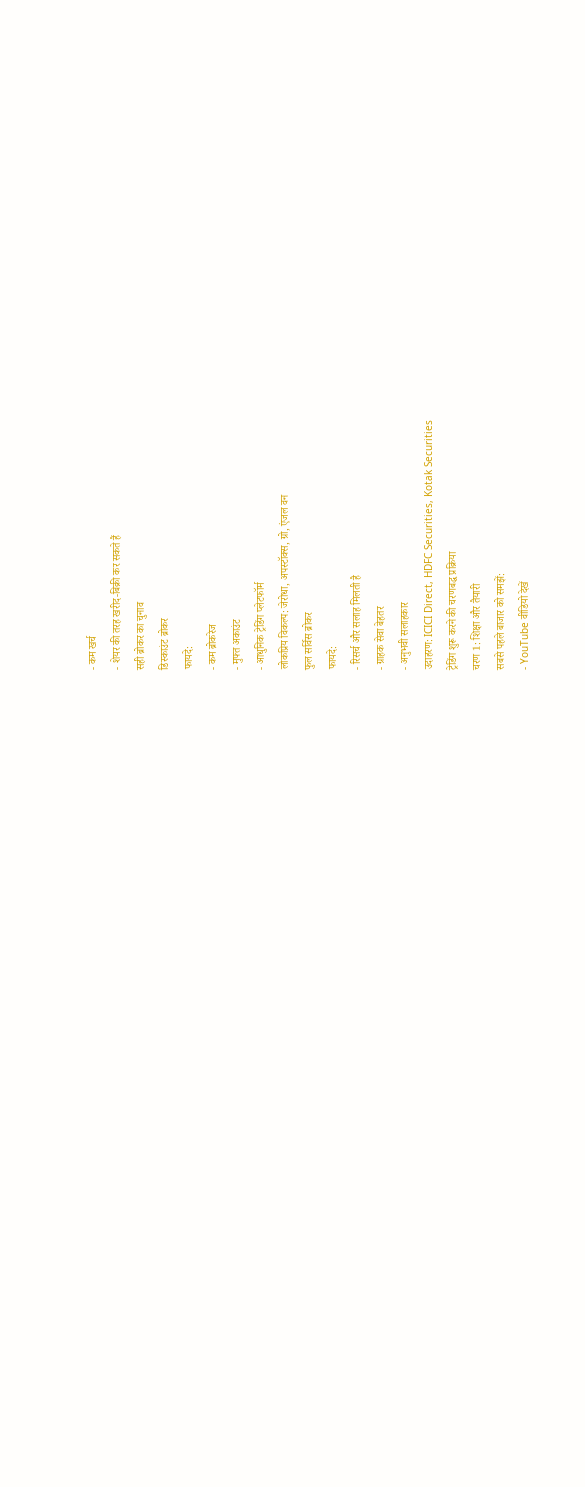- कम खर्च
- शेयर की तरह खरीद-बिक्री कर सकते हैं
सही ब्रोकर का चुनाव
डिस्काउंट ब्रोकर
फायदे:
- कम ब्रोकरेज
- मुफ्त अकाउंट
- आधुनिक ट्रेडिंग प्लेटफॉर्म
लोकप्रिय विकल्प: जेरोधा, अपस्टॉक्स, ग्रो, एंजल वन
फुल सर्विस ब्रोकर
फायदे:
- रिसर्च और सलाह मिलती है
- ग्राहक सेवा बेहतर
- अनुभवी सलाहकार
उदाहरण: ICICI Direct, HDFC Securities, Kotak Securities
ट्रेडिंग शुरू करने की चरणबद्ध प्रक्रिया
चरण 1: शिक्षा और तैयारी
सबसे पहले बाजार को समझें:
- YouTube वीडियो देखें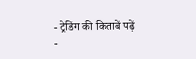- ट्रेडिंग की किताबें पढ़ें
-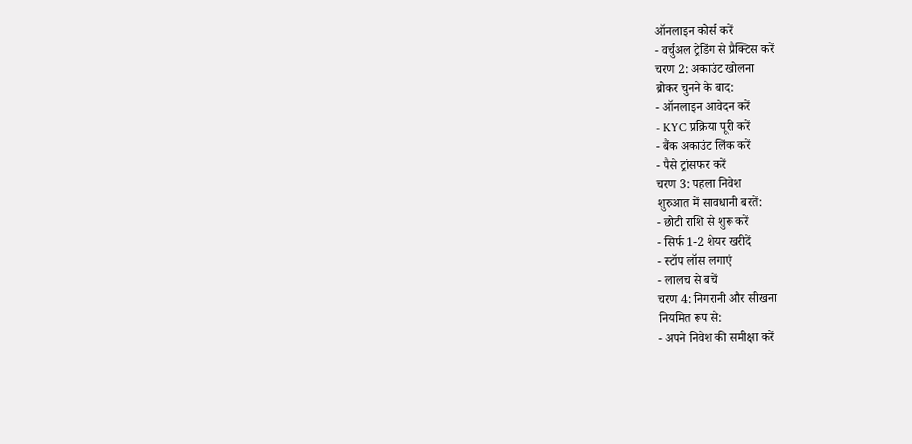ऑनलाइन कोर्स करें
- वर्चुअल ट्रेडिंग से प्रैक्टिस करें
चरण 2: अकाउंट खोलना
ब्रोकर चुनने के बाद:
- ऑनलाइन आवेदन करें
- KYC प्रक्रिया पूरी करें
- बैंक अकाउंट लिंक करें
- पैसे ट्रांसफर करें
चरण 3: पहला निवेश
शुरुआत में सावधानी बरतें:
- छोटी राशि से शुरू करें
- सिर्फ 1-2 शेयर खरीदें
- स्टॉप लॉस लगाएं
- लालच से बचें
चरण 4: निगरानी और सीखना
नियमित रूप से:
- अपने निवेश की समीक्षा करें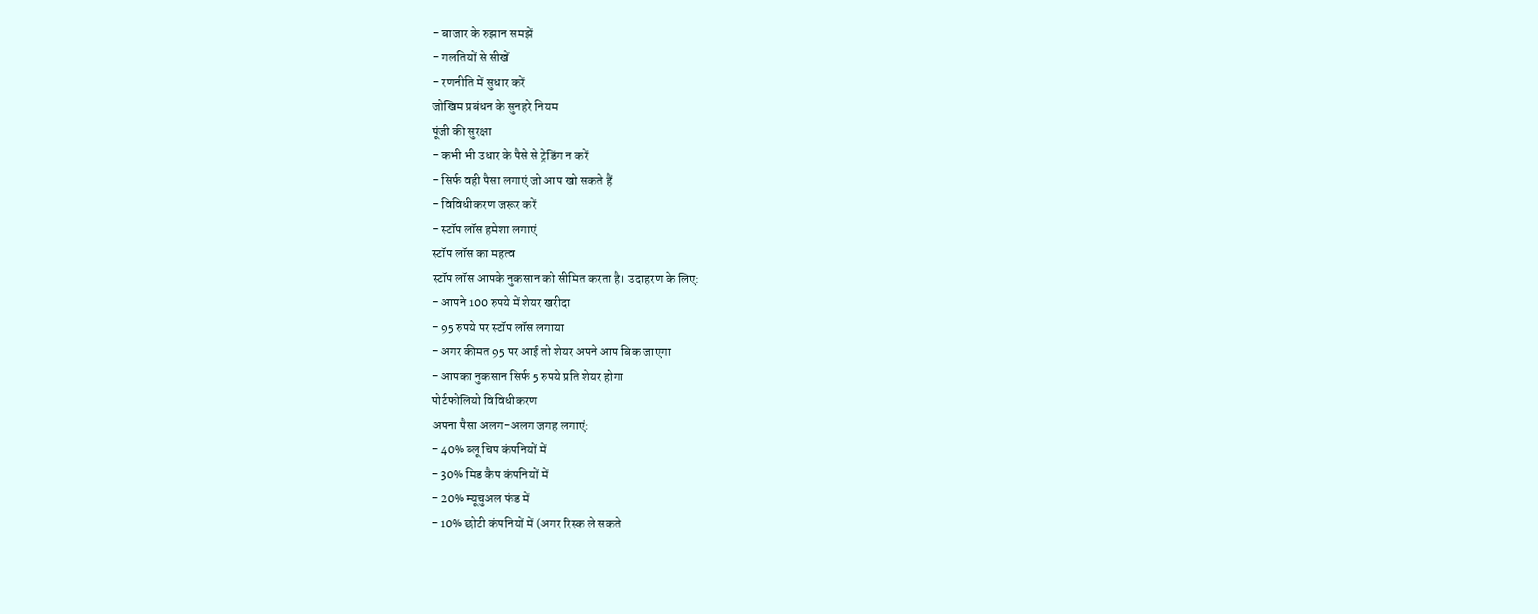- बाजार के रुझान समझें
- गलतियों से सीखें
- रणनीति में सुधार करें
जोखिम प्रबंधन के सुनहरे नियम
पूंजी की सुरक्षा
- कभी भी उधार के पैसे से ट्रेडिंग न करें
- सिर्फ वही पैसा लगाएं जो आप खो सकते हैं
- विविधीकरण जरूर करें
- स्टॉप लॉस हमेशा लगाएं
स्टॉप लॉस का महत्व
स्टॉप लॉस आपके नुकसान को सीमित करता है। उदाहरण के लिए:
- आपने 100 रुपये में शेयर खरीदा
- 95 रुपये पर स्टॉप लॉस लगाया
- अगर कीमत 95 पर आई तो शेयर अपने आप बिक जाएगा
- आपका नुकसान सिर्फ 5 रुपये प्रति शेयर होगा
पोर्टफोलियो विविधीकरण
अपना पैसा अलग-अलग जगह लगाएं:
- 40% ब्लू चिप कंपनियों में
- 30% मिड कैप कंपनियों में
- 20% म्यूचुअल फंड में
- 10% छोटी कंपनियों में (अगर रिस्क ले सकते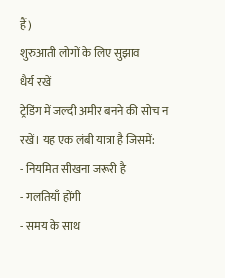हैं)
शुरुआती लोगों के लिए सुझाव
धैर्य रखें
ट्रेडिंग में जल्दी अमीर बनने की सोच न रखें। यह एक लंबी यात्रा है जिसमें:
- नियमित सीखना जरूरी है
- गलतियाँ होंगी
- समय के साथ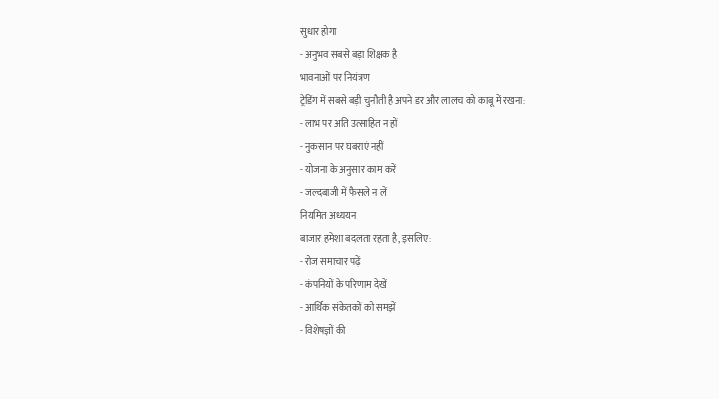सुधार होगा
- अनुभव सबसे बड़ा शिक्षक है
भावनाओं पर नियंत्रण
ट्रेडिंग में सबसे बड़ी चुनौती है अपने डर और लालच को काबू में रखना:
- लाभ पर अति उत्साहित न हों
- नुकसान पर घबराएं नहीं
- योजना के अनुसार काम करें
- जल्दबाजी में फैसले न लें
नियमित अध्ययन
बाजार हमेशा बदलता रहता है, इसलिए:
- रोज समाचार पढ़ें
- कंपनियों के परिणाम देखें
- आर्थिक संकेतकों को समझें
- विशेषज्ञों की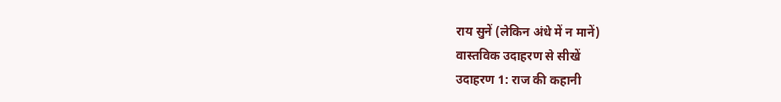राय सुनें (लेकिन अंधे में न मानें)
वास्तविक उदाहरण से सीखें
उदाहरण 1: राज की कहानी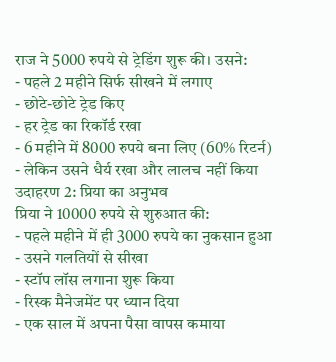राज ने 5000 रुपये से ट्रेडिंग शुरू की। उसने:
- पहले 2 महीने सिर्फ सीखने में लगाए
- छोटे-छोटे ट्रेड किए
- हर ट्रेड का रिकॉर्ड रखा
- 6 महीने में 8000 रुपये बना लिए (60% रिटर्न)
- लेकिन उसने धैर्य रखा और लालच नहीं किया
उदाहरण 2: प्रिया का अनुभव
प्रिया ने 10000 रुपये से शुरुआत की:
- पहले महीने में ही 3000 रुपये का नुकसान हुआ
- उसने गलतियों से सीखा
- स्टॉप लॉस लगाना शुरू किया
- रिस्क मैनेजमेंट पर ध्यान दिया
- एक साल में अपना पैसा वापस कमाया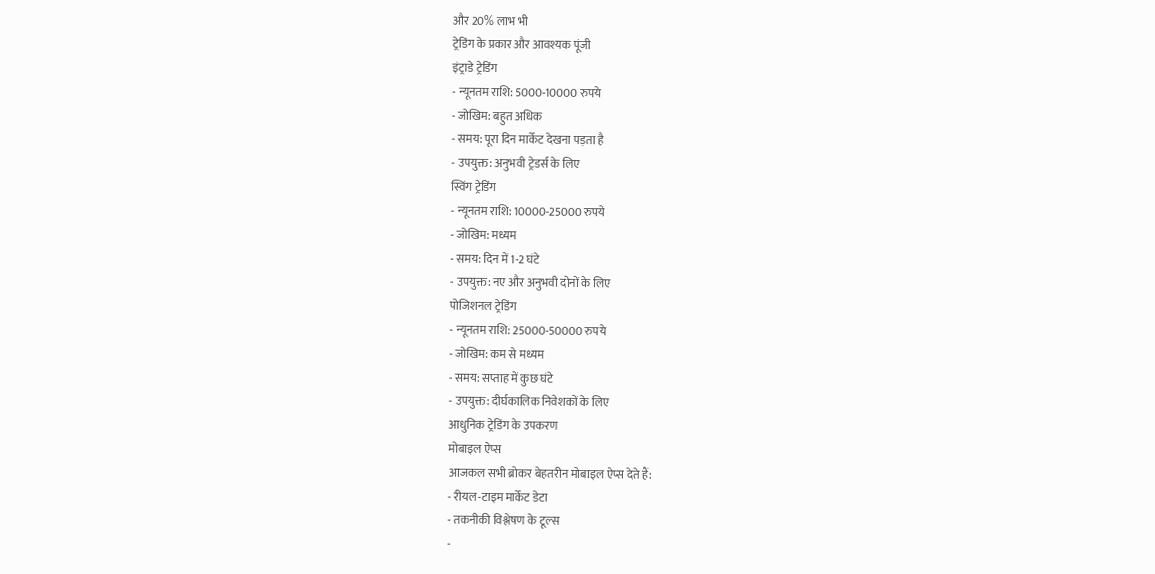और 20% लाभ भी
ट्रेडिंग के प्रकार और आवश्यक पूंजी
इंट्राडे ट्रेडिंग
- न्यूनतम राशि: 5000-10000 रुपये
- जोखिम: बहुत अधिक
- समय: पूरा दिन मार्केट देखना पड़ता है
- उपयुक्त: अनुभवी ट्रेडर्स के लिए
स्विंग ट्रेडिंग
- न्यूनतम राशि: 10000-25000 रुपये
- जोखिम: मध्यम
- समय: दिन में 1-2 घंटे
- उपयुक्त: नए और अनुभवी दोनों के लिए
पोजिशनल ट्रेडिंग
- न्यूनतम राशि: 25000-50000 रुपये
- जोखिम: कम से मध्यम
- समय: सप्ताह में कुछ घंटे
- उपयुक्त: दीर्घकालिक निवेशकों के लिए
आधुनिक ट्रेडिंग के उपकरण
मोबाइल ऐप्स
आजकल सभी ब्रोकर बेहतरीन मोबाइल ऐप्स देते हैं:
- रीयल-टाइम मार्केट डेटा
- तकनीकी विश्लेषण के टूल्स
-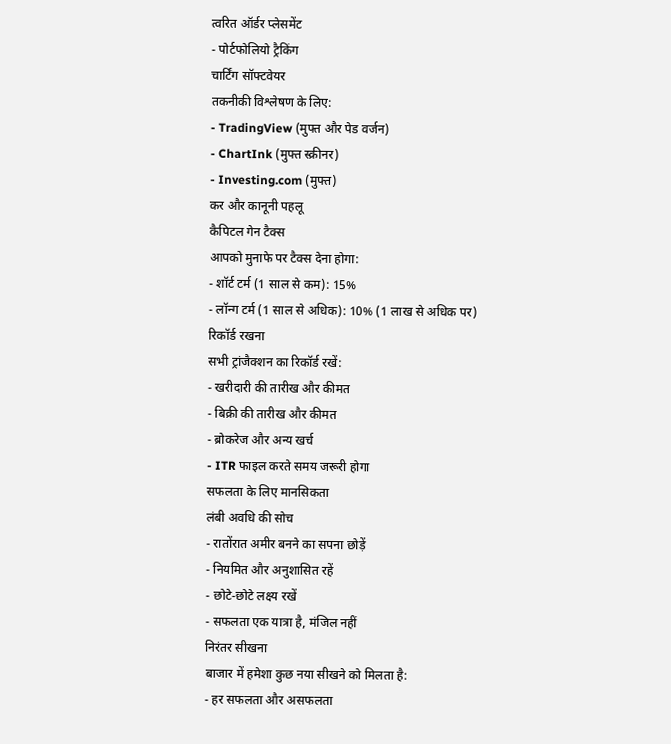त्वरित ऑर्डर प्लेसमेंट
- पोर्टफोलियो ट्रैकिंग
चार्टिंग सॉफ्टवेयर
तकनीकी विश्लेषण के लिए:
- TradingView (मुफ्त और पेड वर्जन)
- ChartInk (मुफ्त स्क्रीनर)
- Investing.com (मुफ्त)
कर और कानूनी पहलू
कैपिटल गेन टैक्स
आपको मुनाफे पर टैक्स देना होगा:
- शॉर्ट टर्म (1 साल से कम): 15%
- लॉन्ग टर्म (1 साल से अधिक): 10% (1 लाख से अधिक पर)
रिकॉर्ड रखना
सभी ट्रांजैक्शन का रिकॉर्ड रखें:
- खरीदारी की तारीख और कीमत
- बिक्री की तारीख और कीमत
- ब्रोकरेज और अन्य खर्च
- ITR फाइल करते समय जरूरी होगा
सफलता के लिए मानसिकता
लंबी अवधि की सोच
- रातोंरात अमीर बनने का सपना छोड़ें
- नियमित और अनुशासित रहें
- छोटे-छोटे लक्ष्य रखें
- सफलता एक यात्रा है, मंजिल नहीं
निरंतर सीखना
बाजार में हमेशा कुछ नया सीखने को मिलता है:
- हर सफलता और असफलता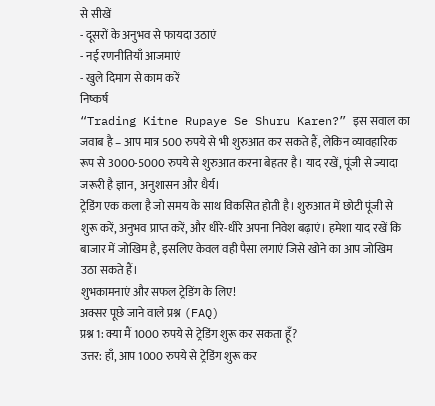से सीखें
- दूसरों के अनुभव से फायदा उठाएं
- नई रणनीतियाँ आजमाएं
- खुले दिमाग से काम करें
निष्कर्ष
“Trading Kitne Rupaye Se Shuru Karen?” इस सवाल का जवाब है – आप मात्र 500 रुपये से भी शुरुआत कर सकते हैं, लेकिन व्यावहारिक रूप से 3000-5000 रुपये से शुरुआत करना बेहतर है। याद रखें, पूंजी से ज्यादा जरूरी है ज्ञान, अनुशासन और धैर्य।
ट्रेडिंग एक कला है जो समय के साथ विकसित होती है। शुरुआत में छोटी पूंजी से शुरू करें, अनुभव प्राप्त करें, और धीरे-धीरे अपना निवेश बढ़ाएं। हमेशा याद रखें कि बाजार में जोखिम है, इसलिए केवल वही पैसा लगाएं जिसे खोने का आप जोखिम उठा सकते हैं।
शुभकामनाएं और सफल ट्रेडिंग के लिए!
अक्सर पूछे जाने वाले प्रश्न (FAQ)
प्रश्न 1: क्या मैं 1000 रुपये से ट्रेडिंग शुरू कर सकता हूँ?
उत्तर: हाँ, आप 1000 रुपये से ट्रेडिंग शुरू कर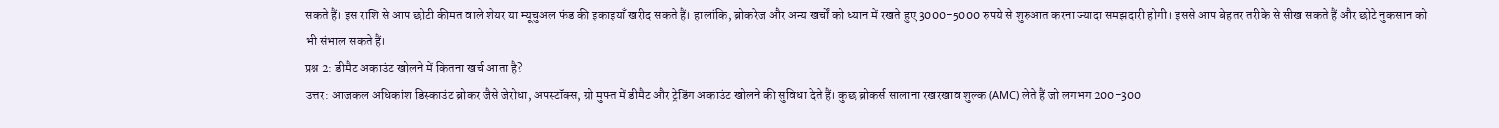सकते हैं। इस राशि से आप छोटी कीमत वाले शेयर या म्यूचुअल फंड की इकाइयाँ खरीद सकते हैं। हालांकि, ब्रोकरेज और अन्य खर्चों को ध्यान में रखते हुए 3000-5000 रुपये से शुरुआत करना ज्यादा समझदारी होगी। इससे आप बेहतर तरीके से सीख सकते हैं और छोटे नुकसान को भी संभाल सकते हैं।
प्रश्न 2: डीमैट अकाउंट खोलने में कितना खर्च आता है?
उत्तर: आजकल अधिकांश डिस्काउंट ब्रोकर जैसे जेरोधा, अपस्टॉक्स, ग्रो मुफ्त में डीमैट और ट्रेडिंग अकाउंट खोलने की सुविधा देते हैं। कुछ ब्रोकर्स सालाना रखरखाव शुल्क (AMC) लेते हैं जो लगभग 200-300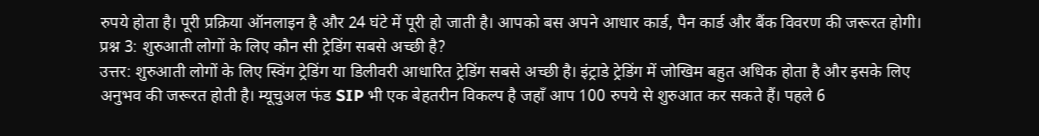रुपये होता है। पूरी प्रक्रिया ऑनलाइन है और 24 घंटे में पूरी हो जाती है। आपको बस अपने आधार कार्ड, पैन कार्ड और बैंक विवरण की जरूरत होगी।
प्रश्न 3: शुरुआती लोगों के लिए कौन सी ट्रेडिंग सबसे अच्छी है?
उत्तर: शुरुआती लोगों के लिए स्विंग ट्रेडिंग या डिलीवरी आधारित ट्रेडिंग सबसे अच्छी है। इंट्राडे ट्रेडिंग में जोखिम बहुत अधिक होता है और इसके लिए अनुभव की जरूरत होती है। म्यूचुअल फंड SIP भी एक बेहतरीन विकल्प है जहाँ आप 100 रुपये से शुरुआत कर सकते हैं। पहले 6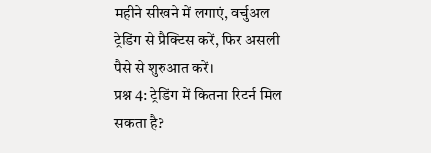महीने सीखने में लगाएं, वर्चुअल ट्रेडिंग से प्रैक्टिस करें, फिर असली पैसे से शुरुआत करें।
प्रश्न 4: ट्रेडिंग में कितना रिटर्न मिल सकता है?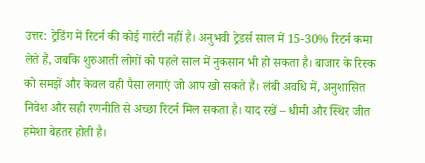उत्तर: ट्रेडिंग में रिटर्न की कोई गारंटी नहीं है। अनुभवी ट्रेडर्स साल में 15-30% रिटर्न कमा लेते हैं, जबकि शुरुआती लोगों को पहले साल में नुकसान भी हो सकता है। बाजार के रिस्क को समझें और केवल वही पैसा लगाएं जो आप खो सकते हैं। लंबी अवधि में, अनुशासित निवेश और सही रणनीति से अच्छा रिटर्न मिल सकता है। याद रखें – धीमी और स्थिर जीत हमेशा बेहतर होती है।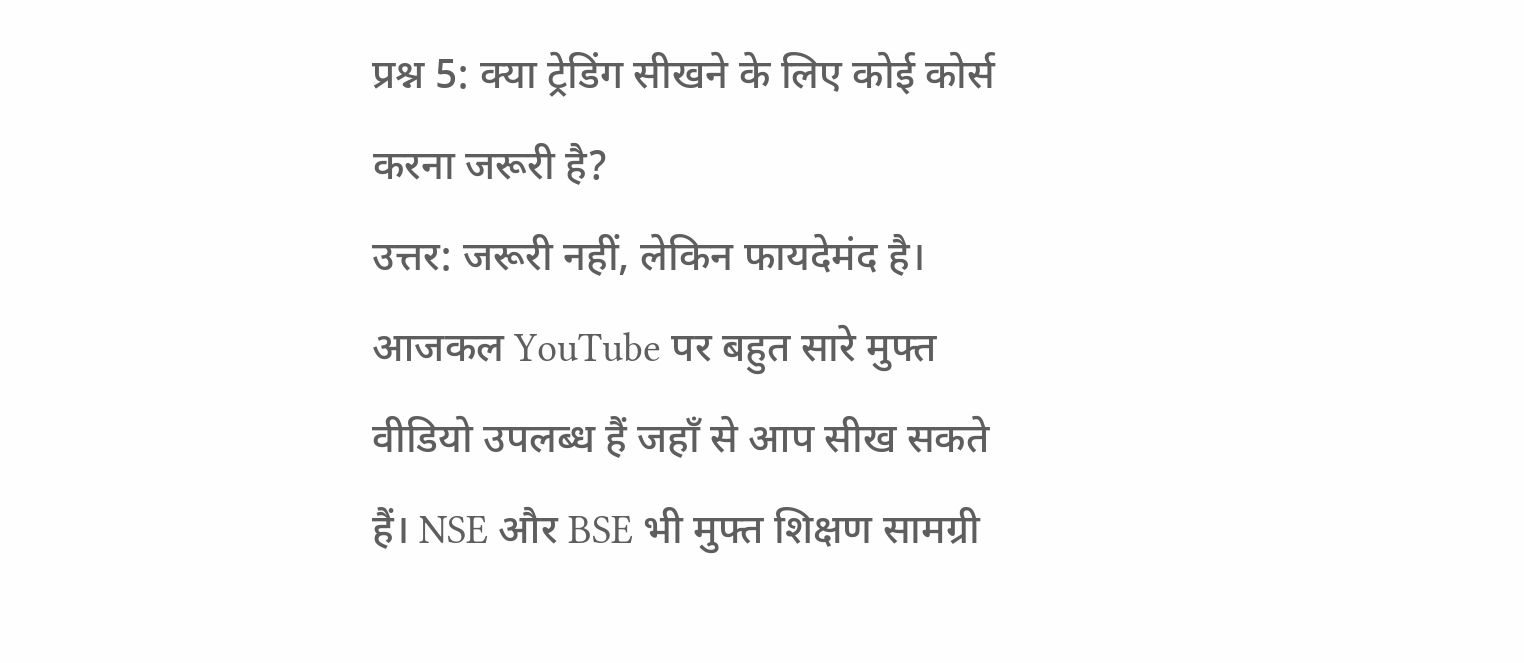प्रश्न 5: क्या ट्रेडिंग सीखने के लिए कोई कोर्स करना जरूरी है?
उत्तर: जरूरी नहीं, लेकिन फायदेमंद है। आजकल YouTube पर बहुत सारे मुफ्त वीडियो उपलब्ध हैं जहाँ से आप सीख सकते हैं। NSE और BSE भी मुफ्त शिक्षण सामग्री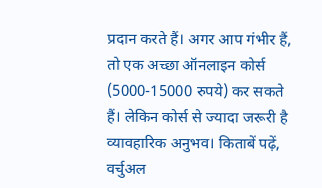प्रदान करते हैं। अगर आप गंभीर हैं, तो एक अच्छा ऑनलाइन कोर्स (5000-15000 रुपये) कर सकते हैं। लेकिन कोर्स से ज्यादा जरूरी है व्यावहारिक अनुभव। किताबें पढ़ें, वर्चुअल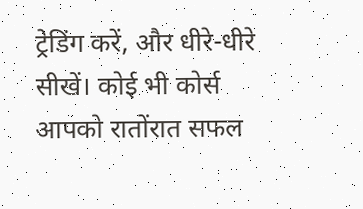ट्रेडिंग करें, और धीरे-धीरे सीखें। कोई भी कोर्स आपको रातोंरात सफल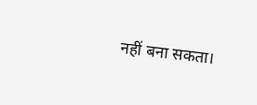नहीं बना सकता।